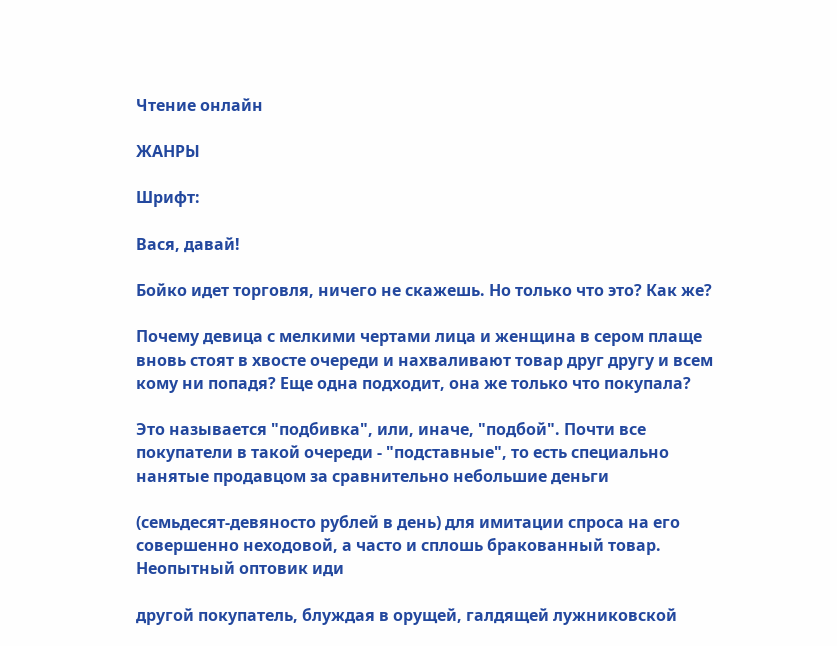Чтение онлайн

ЖАНРЫ

Шрифт:

Вася, давай!

Бойко идет торговля, ничего не скажешь. Но только что это? Как же?

Почему девица с мелкими чертами лица и женщина в сером плаще вновь стоят в хвосте очереди и нахваливают товар друг другу и всем кому ни попадя? Еще одна подходит, она же только что покупала?

Это называется "подбивка", или, иначе, "подбой". Почти все покупатели в такой очереди - "подставные", то есть специально нанятые продавцом за сравнительно небольшие деньги

(семьдесят-девяносто рублей в день) для имитации спроса на его совершенно неходовой, а часто и сплошь бракованный товар. Неопытный оптовик иди

другой покупатель, блуждая в орущей, галдящей лужниковской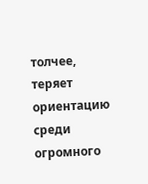толчее, теряет ориентацию среди огромного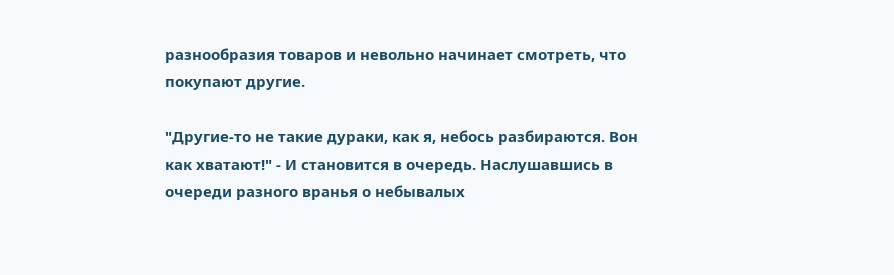разнообразия товаров и невольно начинает смотреть, что покупают другие.

"Другие-то не такие дураки, как я, небось разбираются. Вон как хватают!" - И становится в очередь. Наслушавшись в очереди разного вранья о небывалых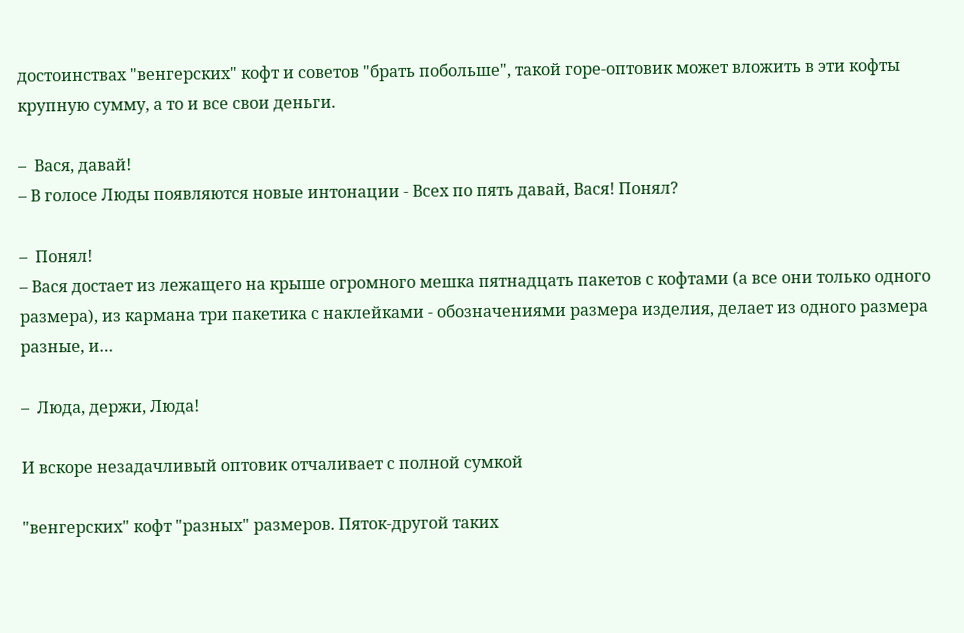достоинствах "венгерских" кофт и советов "брать побольше", такой горе-оптовик может вложить в эти кофты крупную сумму, а то и все свои деньги.

–  Вася, давай!
– В голосе Люды появляются новые интонации - Всех по пять давай, Вася! Понял?

–  Понял!
– Вася достает из лежащего на крыше огромного мешка пятнадцать пакетов с кофтами (а все они только одного размера), из кармана три пакетика с наклейками - обозначениями размера изделия, делает из одного размера разные, и…

–  Люда, держи, Люда!

И вскоре незадачливый оптовик отчаливает с полной сумкой

"венгерских" кофт "разных" размеров. Пяток-другой таких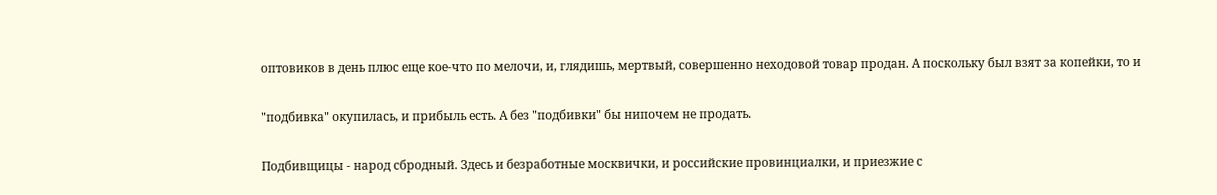оптовиков в день плюс еще кое-что по мелочи, и, глядишь, мертвый, совершенно неходовой товар продан. А поскольку был взят за копейки, то и

"подбивка" окупилась, и прибыль есть. А без "подбивки" бы нипочем не продать.

Подбивщицы - народ сбродный. Здесь и безработные москвички, и российские провинциалки, и приезжие с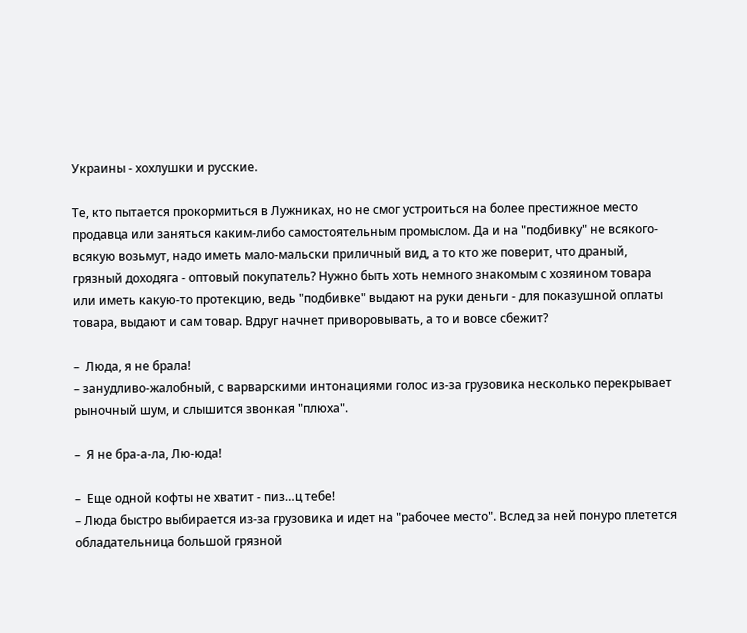Украины - хохлушки и русские.

Те, кто пытается прокормиться в Лужниках, но не смог устроиться на более престижное место продавца или заняться каким-либо самостоятельным промыслом. Да и на "подбивку" не всякого-всякую возьмут, надо иметь мало-мальски приличный вид, а то кто же поверит, что драный, грязный доходяга - оптовый покупатель? Нужно быть хоть немного знакомым с хозяином товара или иметь какую-то протекцию, ведь "подбивке" выдают на руки деньги - для показушной оплаты товара, выдают и сам товар. Вдруг начнет приворовывать, а то и вовсе сбежит?

–  Люда, я не брала!
– занудливо-жалобный, с варварскими интонациями голос из-за грузовика несколько перекрывает рыночный шум, и слышится звонкая "плюха".

–  Я не бра-а-ла, Лю-юда!

–  Еще одной кофты не хватит - пиз…ц тебе!
– Люда быстро выбирается из-за грузовика и идет на "рабочее место". Вслед за ней понуро плетется обладательница большой грязной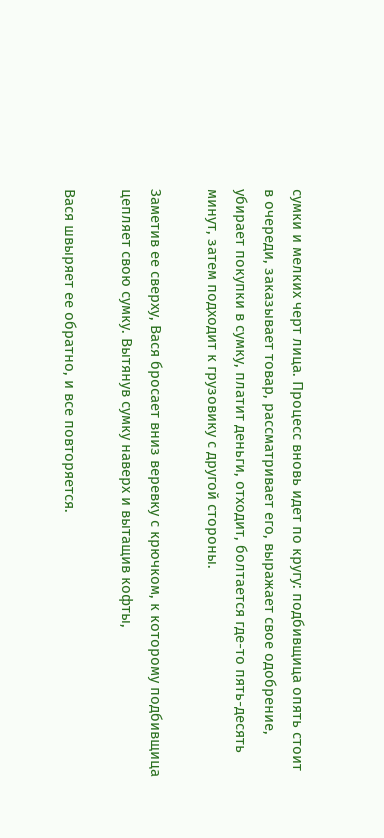сумки и мелких черт лица. Процесс вновь идет по кругу: подбивщица опять стоит в очереди, заказывает товар, рассматривает его, выражает свое одобрение, убирает покупки в сумку, платит деньги, отходит, болтается где-то пять-десять минут, затем подходит к грузовику с другой стороны.

Заметив ее сверху, Вася бросает вниз веревку с крючком, к которому подбивщица цепляет свою сумку. Вытянув сумку наверх и вытащив кофты,

Вася швыряет ее обратно, и все повторяется.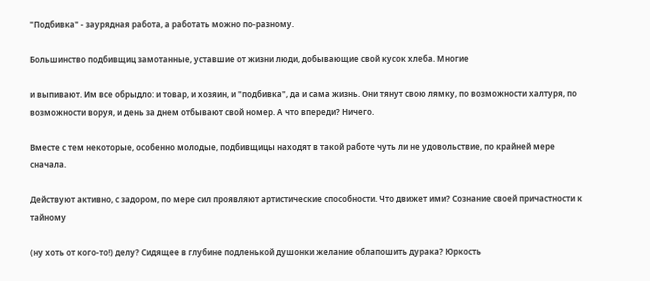"Подбивка" - заурядная работа, а работать можно по-разному.

Большинство подбивщиц замотанные, уставшие от жизни люди, добывающие свой кусок хлеба. Многие

и выпивают. Им все обрыдло: и товар, и хозяин, и "подбивка", да и сама жизнь. Они тянут свою лямку, по возможности халтуря, по возможности воруя, и день за днем отбывают свой номер. А что впереди? Ничего.

Вместе с тем некоторые, особенно молодые, подбивщицы находят в такой работе чуть ли не удовольствие, по крайней мере сначала.

Действуют активно, с задором, по мере сил проявляют артистические способности. Что движет ими? Сознание своей причастности к тайному

(ну хоть от кого-то!) делу? Сидящее в глубине подленькой душонки желание облапошить дурака? Юркость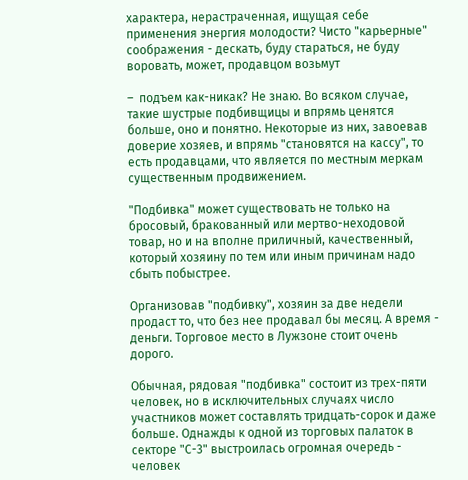характера, нерастраченная, ищущая себе применения энергия молодости? Чисто "карьерные" соображения - дескать, буду стараться, не буду воровать, может, продавцом возьмут

–  подъем как-никак? Не знаю. Во всяком случае, такие шустрые подбивщицы и впрямь ценятся больше, оно и понятно. Некоторые из них, завоевав доверие хозяев, и впрямь "становятся на кассу", то есть продавцами, что является по местным меркам существенным продвижением.

"Подбивка" может существовать не только на бросовый, бракованный или мертво-неходовой товар, но и на вполне приличный, качественный, который хозяину по тем или иным причинам надо сбыть побыстрее.

Организовав "подбивку", хозяин за две недели продаст то, что без нее продавал бы месяц. А время - деньги. Торговое место в Лужзоне стоит очень дорого.

Обычная, рядовая "подбивка" состоит из трех-пяти человек, но в исключительных случаях число участников может составлять тридцать-сорок и даже больше. Однажды к одной из торговых палаток в секторе "С-3" выстроилась огромная очередь - человек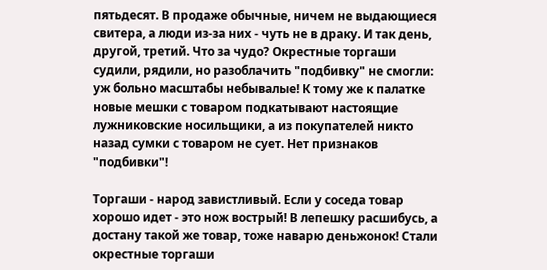пятьдесят. В продаже обычные, ничем не выдающиеся свитера, а люди из-за них - чуть не в драку. И так день, другой, третий. Что за чудо? Окрестные торгаши судили, рядили, но разоблачить "подбивку" не смогли: уж больно масштабы небывалые! К тому же к палатке новые мешки с товаром подкатывают настоящие лужниковские носильщики, а из покупателей никто назад сумки с товаром не сует. Нет признаков "подбивки"!

Торгаши - народ завистливый. Если у соседа товар хорошо идет - это нож вострый! В лепешку расшибусь, а достану такой же товар, тоже наварю деньжонок! Стали окрестные торгаши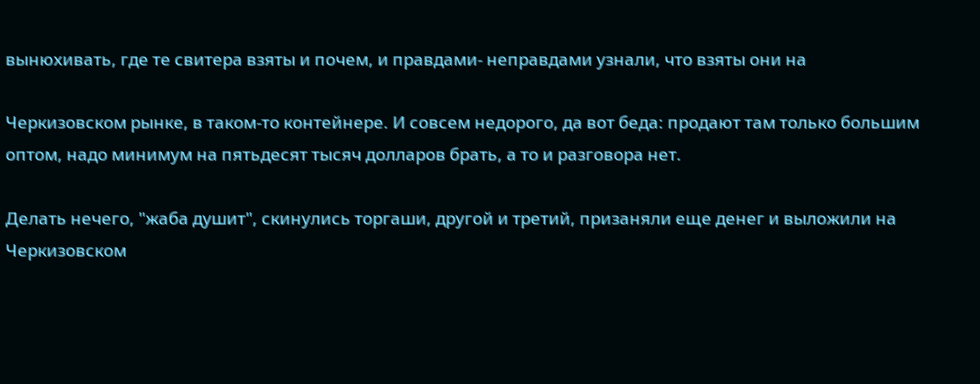вынюхивать, где те свитера взяты и почем, и правдами- неправдами узнали, что взяты они на

Черкизовском рынке, в таком-то контейнере. И совсем недорого, да вот беда: продают там только большим оптом, надо минимум на пятьдесят тысяч долларов брать, а то и разговора нет.

Делать нечего, "жаба душит", скинулись торгаши, другой и третий, призаняли еще денег и выложили на Черкизовском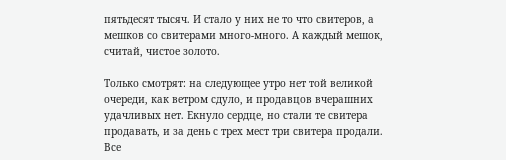пятьдесят тысяч. И стало у них не то что свитеров, а мешков со свитерами много-много. А каждый мешок, считай, чистое золото.

Только смотрят: на следующее утро нет той великой очереди, как ветром сдуло, и продавцов вчерашних удачливых нет. Екнуло сердце, но стали те свитера продавать, и за день с трех мест три свитера продали. Все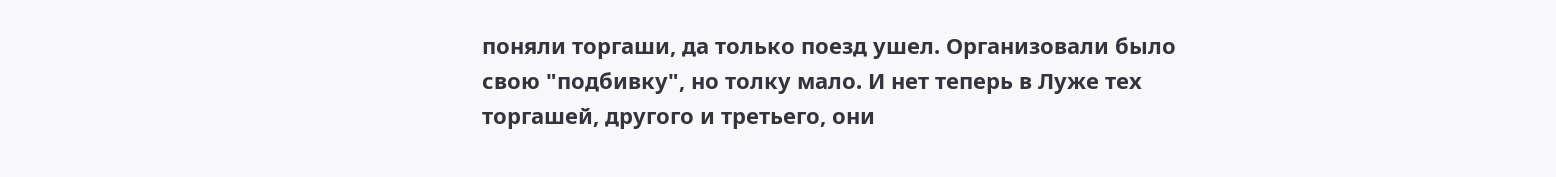поняли торгаши, да только поезд ушел. Организовали было свою "подбивку", но толку мало. И нет теперь в Луже тех торгашей, другого и третьего, они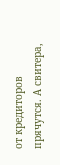от кредиторов прячутся. А свитера,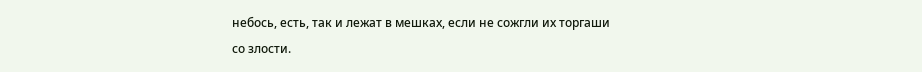небось, есть, так и лежат в мешках, если не сожгли их торгаши со злости.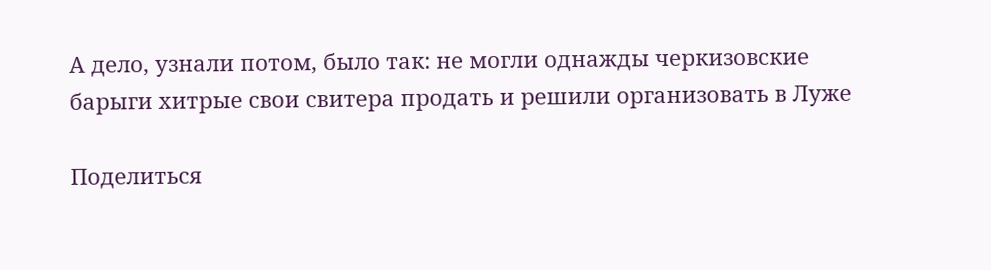А дело, узнали потом, было так: не могли однажды черкизовские барыги хитрые свои свитера продать и решили организовать в Луже

Поделиться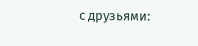с друзьями: